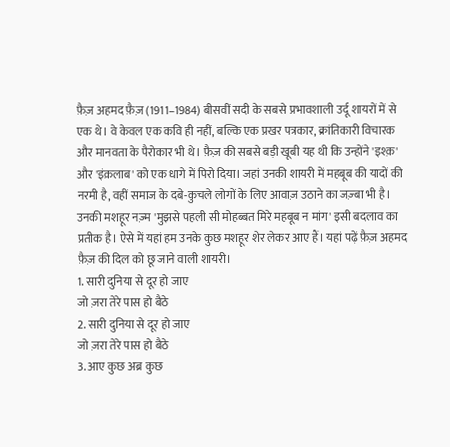फ़ैज़ अहमद फ़ैज़ (1911–1984) बीसवीं सदी के सबसे प्रभावशाली उर्दू शायरों में से एक थे। वे केवल एक कवि ही नहीं, बल्कि एक प्रखर पत्रकार, क्रांतिकारी विचारक और मानवता के पैरोकार भी थे। फ़ैज़ की सबसे बड़ी खूबी यह थी कि उन्होंने 'इश्क़' और 'इंक़लाब' को एक धागे में पिरो दिया। जहां उनकी शायरी में महबूब की यादों की नरमी है, वहीं समाज के दबे-कुचले लोगों के लिए आवाज़ उठाने का जज़्बा भी है। उनकी मशहूर नज़्म 'मुझसे पहली सी मोहब्बत मिरे महबूब न मांग' इसी बदलाव का प्रतीक है। ऐसे में यहां हम उनके कुछ मशहूर शेर लेकर आए हैं। यहां पढ़ें फ़ैज़ अहमद फ़ैज़ की दिल को छू जाने वाली शायरी।
1. सारी दुनिया से दूर हो जाए
जो ज़रा तेरे पास हो बैठे
2. सारी दुनिया से दूर हो जाए
जो ज़रा तेरे पास हो बैठे
3. आए कुछ अब्र कुछ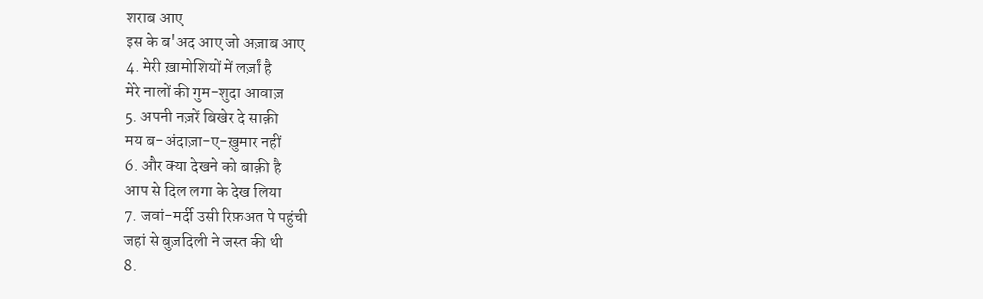शराब आए
इस के ब'अद आए जो अज़ाब आए
4. मेरी ख़ामोशियों में लर्ज़ां है
मेरे नालों की गुम-शुदा आवाज़
5. अपनी नज़रें बिखेर दे साक़ी
मय ब-अंदाज़ा-ए-ख़ुमार नहीं
6. और क्या देखने को बाक़ी है
आप से दिल लगा के देख लिया
7. जवां-मर्दी उसी रिफ़अत पे पहुंची
जहां से बुज़दिली ने जस्त की थी
8.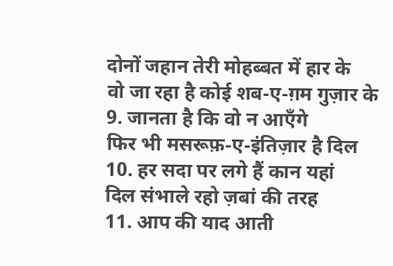दोनों जहान तेरी मोहब्बत में हार के
वो जा रहा है कोई शब-ए-ग़म गुज़ार के
9. जानता है कि वो न आएँगे
फिर भी मसरूफ़-ए-इंतिज़ार है दिल
10. हर सदा पर लगे हैं कान यहां
दिल संभाले रहो ज़बां की तरह
11. आप की याद आती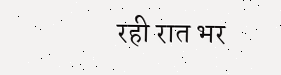रही रात भर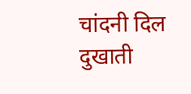चांदनी दिल दुखाती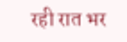रही रात भर